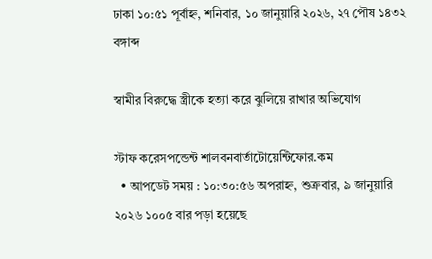ঢাকা ১০:৫১ পূর্বাহ্ন, শনিবার, ১০ জানুয়ারি ২০২৬, ২৭ পৌষ ১৪৩২ বঙ্গাব্দ

স্বামীর বিরুদ্ধে স্ত্রীকে হত্যা করে ঝুলিয়ে রাখার অভিযোগ

স্টাফ করেসপন্ডেন্ট শালবনবার্তাটোয়েন্টিফোর.কম
  • আপডেট সময় : ১০:৩০:৫৬ অপরাহ্ন, শুক্রবার, ৯ জানুয়ারি ২০২৬ ১০০৫ বার পড়া হয়েছে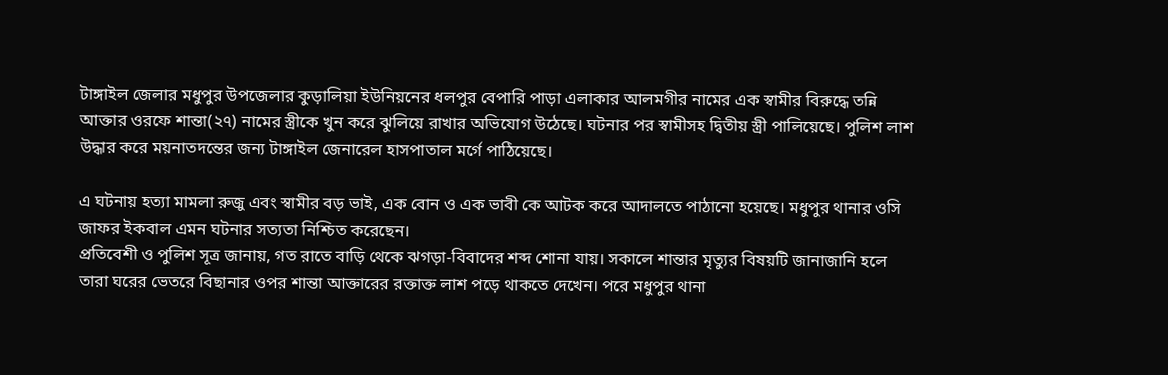টাঙ্গাইল জেলার মধুপুর উপজেলার কুড়ালিয়া ইউনিয়নের ধলপুর বেপারি পাড়া এলাকার আলমগীর নামের এক স্বামীর বিরুদ্ধে তন্নি আক্তার ওরফে শান্তা(২৭) নামের স্ত্রীকে খুন করে ঝুলিয়ে রাখার অভিযোগ উঠেছে। ঘটনার পর স্বামীসহ দ্বিতীয় স্ত্রী পালিয়েছে। পুলিশ লাশ উদ্ধার করে ময়নাতদন্তের জন্য টাঙ্গাইল জেনারেল হাসপাতাল মর্গে পাঠিয়েছে।

এ ঘটনায় হত্যা মামলা রুজু এবং স্বামীর বড় ভাই, এক বোন ও এক ভাবী কে আটক করে আদালতে পাঠানো হয়েছে। মধুপুর থানার ওসি জাফর ইকবাল এমন ঘটনার সত্যতা নিশ্চিত করেছেন।
প্রতিবেশী ও পুলিশ সূত্র জানায়, গত রাতে বাড়ি থেকে ঝগড়া-বিবাদের শব্দ শোনা যায়। সকালে শান্তার মৃত্যুর বিষয়টি জানাজানি হলে তারা ঘরের ভেতরে বিছানার ওপর শান্তা আক্তারের রক্তাক্ত লাশ পড়ে থাকতে দেখেন। পরে মধুপুর থানা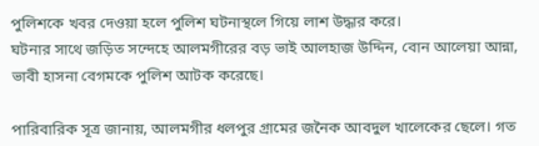পুলিশকে খবর দেওয়া হলে পুলিশ ঘটনাস্থলে গিয়ে লাশ উদ্ধার করে।
ঘটনার সাথে জড়িত সন্দেহে আলমগীরের বড় ভাই আলহাজ উদ্দিন, বোন আলেয়া আন্না, ভাবী হাসনা বেগমকে পুলিশ আটক করেছে।

পারিবারিক সূত্র জানায়, আলমগীর ধলপুর গ্রামের জনৈক আবদুল খালেকের ছেলে। গত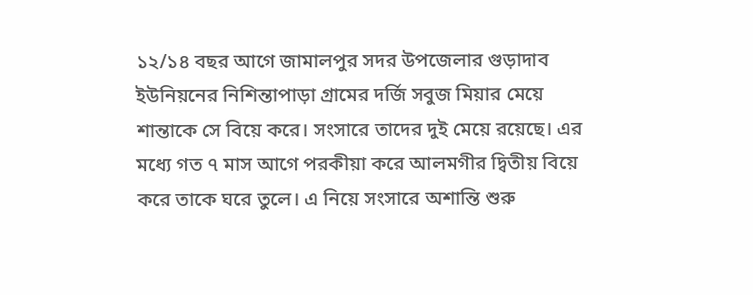১২/১৪ বছর আগে জামালপুর সদর উপজেলার গুড়াদাব ইউনিয়নের নিশিন্তাপাড়া গ্রামের দর্জি সবুজ মিয়ার মেয়ে শান্তাকে সে বিয়ে করে। সংসারে তাদের দুই মেয়ে রয়েছে। এর মধ্যে গত ৭ মাস আগে পরকীয়া করে আলমগীর দ্বিতীয় বিয়ে করে তাকে ঘরে তুলে। এ নিয়ে সংসারে অশান্তি শুরু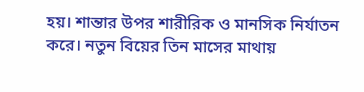হয়। শান্তার উপর শারীরিক ও মানসিক নির্যাতন করে। নতুন বিয়ের তিন মাসের মাথায়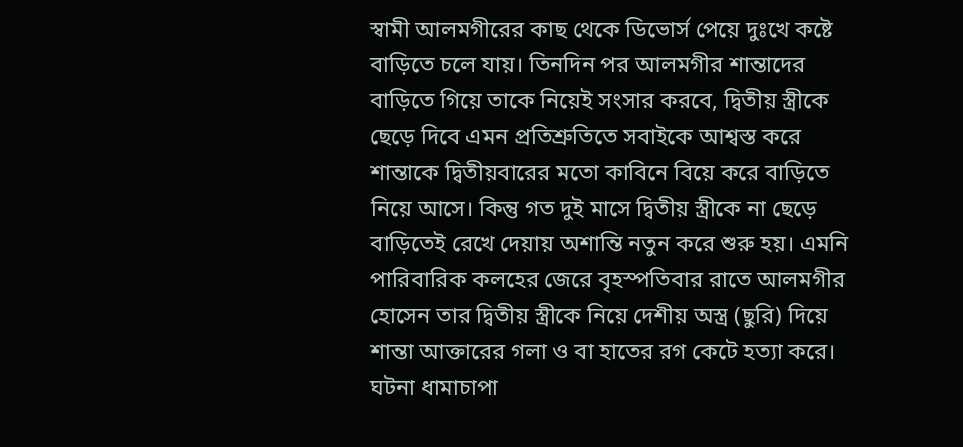স্বামী আলমগীরের কাছ থেকে ডিভোর্স পেয়ে দুঃখে কষ্টে বাড়িতে চলে যায়। তিনদিন পর আলমগীর শান্তাদের বাড়িতে গিয়ে তাকে নিয়েই সংসার করবে, দ্বিতীয় স্ত্রীকে ছেড়ে দিবে এমন প্রতিশ্রুতিতে সবাইকে আশ্বস্ত করে শান্তাকে দ্বিতীয়বারের মতো কাবিনে বিয়ে করে বাড়িতে নিয়ে আসে। কিন্তু গত দুই মাসে দ্বিতীয় স্ত্রীকে না ছেড়ে বাড়িতেই রেখে দেয়ায় অশান্তি নতুন করে শুরু হয়। এমনি পারিবারিক কলহের জেরে বৃহস্পতিবার রাতে আলমগীর হোসেন তার দ্বিতীয় স্ত্রীকে নিয়ে দেশীয় অস্ত্র (ছুরি) দিয়ে শান্তা আক্তারের গলা ও বা হাতের রগ কেটে হত্যা করে। ঘটনা ধামাচাপা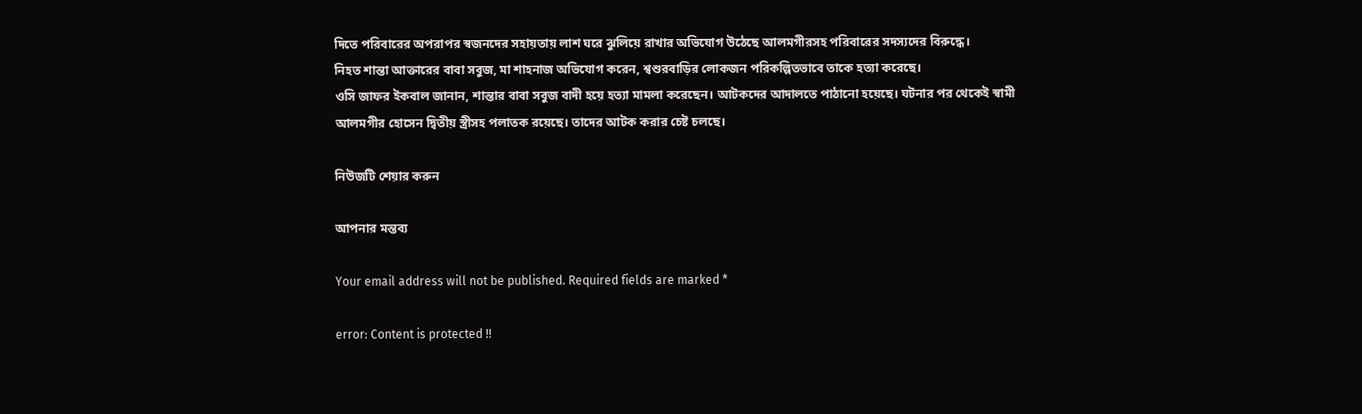দিতে পরিবারের অপরাপর স্বজনদের সহায়তায় লাশ ঘরে ঝুলিয়ে রাখার অভিযোগ উঠেছে আলমগীরসহ পরিবারের সদস্যদের বিরুদ্ধে।
নিহত শান্তা আক্তারের বাবা সবুজ, মা শাহনাজ অভিযোগ করেন, শ্বশুরবাড়ির লোকজন পরিকল্পিতভাবে তাকে হত্যা করেছে।
ওসি জাফর ইকবাল জানান, শান্তার বাবা সবুজ বাদী হয়ে হত্যা মামলা করেছেন। আটকদের আদালতে পাঠানো হয়েছে। ঘটনার পর থেকেই স্বামী আলমগীর হোসেন দ্বিতীয় স্ত্রীসহ পলাতক রয়েছে। তাদের আটক করার চেষ্ট চলছে।

নিউজটি শেয়ার করুন

আপনার মন্তব্য

Your email address will not be published. Required fields are marked *

error: Content is protected !!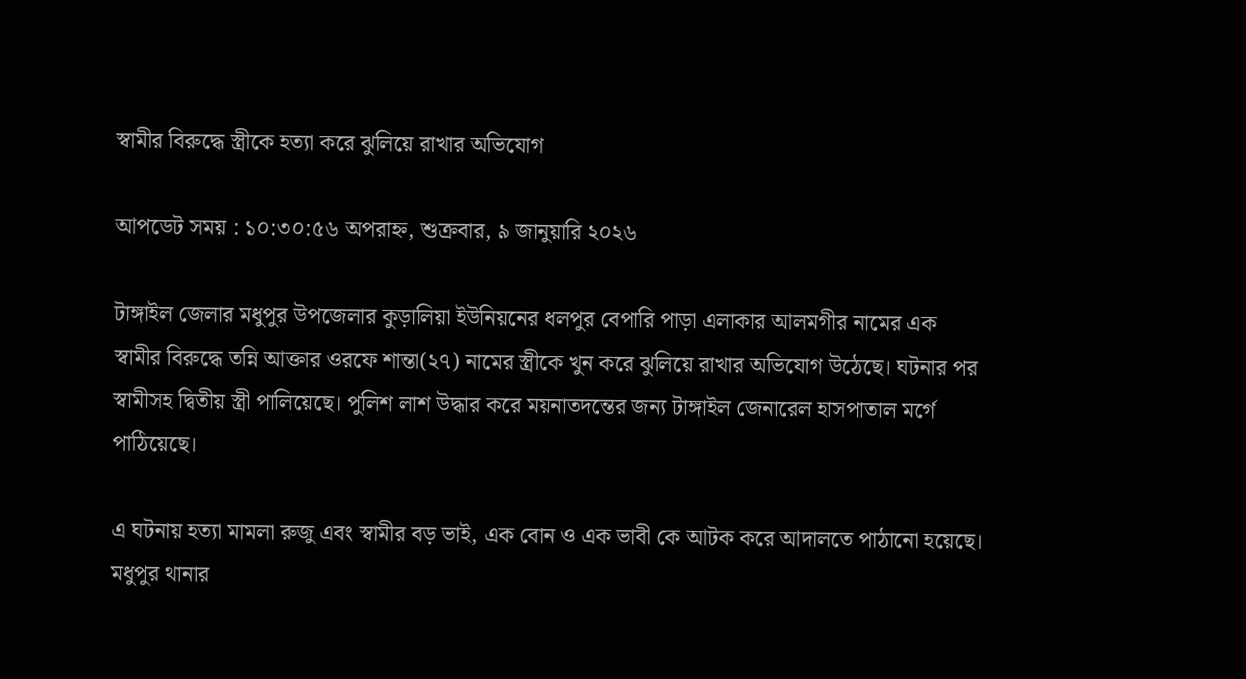স্বামীর বিরুদ্ধে স্ত্রীকে হত্যা করে ঝুলিয়ে রাখার অভিযোগ

আপডেট সময় : ১০:৩০:৫৬ অপরাহ্ন, শুক্রবার, ৯ জানুয়ারি ২০২৬

টাঙ্গাইল জেলার মধুপুর উপজেলার কুড়ালিয়া ইউনিয়নের ধলপুর বেপারি পাড়া এলাকার আলমগীর নামের এক স্বামীর বিরুদ্ধে তন্নি আক্তার ওরফে শান্তা(২৭) নামের স্ত্রীকে খুন করে ঝুলিয়ে রাখার অভিযোগ উঠেছে। ঘটনার পর স্বামীসহ দ্বিতীয় স্ত্রী পালিয়েছে। পুলিশ লাশ উদ্ধার করে ময়নাতদন্তের জন্য টাঙ্গাইল জেনারেল হাসপাতাল মর্গে পাঠিয়েছে।

এ ঘটনায় হত্যা মামলা রুজু এবং স্বামীর বড় ভাই, এক বোন ও এক ভাবী কে আটক করে আদালতে পাঠানো হয়েছে। মধুপুর থানার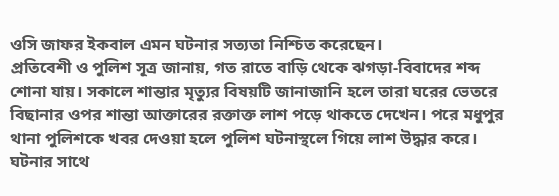ওসি জাফর ইকবাল এমন ঘটনার সত্যতা নিশ্চিত করেছেন।
প্রতিবেশী ও পুলিশ সূত্র জানায়, গত রাতে বাড়ি থেকে ঝগড়া-বিবাদের শব্দ শোনা যায়। সকালে শান্তার মৃত্যুর বিষয়টি জানাজানি হলে তারা ঘরের ভেতরে বিছানার ওপর শান্তা আক্তারের রক্তাক্ত লাশ পড়ে থাকতে দেখেন। পরে মধুপুর থানা পুলিশকে খবর দেওয়া হলে পুলিশ ঘটনাস্থলে গিয়ে লাশ উদ্ধার করে।
ঘটনার সাথে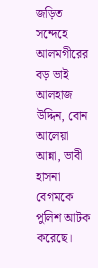জড়িত সন্দেহে আলমগীরের বড় ভাই আলহাজ উদ্দিন, বোন আলেয়া আন্না, ভাবী হাসনা বেগমকে পুলিশ আটক করেছে।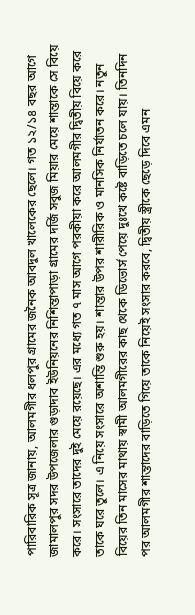পারিবারিক সূত্র জানায়, আলমগীর ধলপুর গ্রামের জনৈক আবদুল খালেকের ছেলে। গত ১২/১৪ বছর আগে জামালপুর সদর উপজেলার গুড়াদাব ইউনিয়নের নিশিন্তাপাড়া গ্রামের দর্জি সবুজ মিয়ার মেয়ে শান্তাকে সে বিয়ে করে। সংসারে তাদের দুই মেয়ে রয়েছে। এর মধ্যে গত ৭ মাস আগে পরকীয়া করে আলমগীর দ্বিতীয় বিয়ে করে তাকে ঘরে তুলে। এ নিয়ে সংসারে অশান্তি শুরু হয়। শান্তার উপর শারীরিক ও মানসিক নির্যাতন করে। নতুন বিয়ের তিন মাসের মাথায় স্বামী আলমগীরের কাছ থেকে ডিভোর্স পেয়ে দুঃখে কষ্টে বাড়িতে চলে যায়। তিনদিন পর আলমগীর শান্তাদের বাড়িতে গিয়ে তাকে নিয়েই সংসার করবে, দ্বিতীয় স্ত্রীকে ছেড়ে দিবে এমন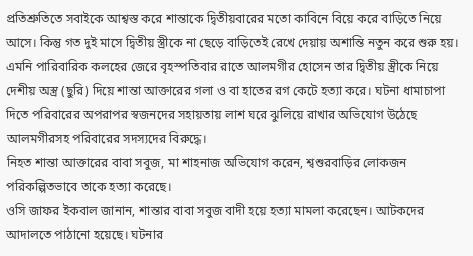প্রতিশ্রুতিতে সবাইকে আশ্বস্ত করে শান্তাকে দ্বিতীয়বারের মতো কাবিনে বিয়ে করে বাড়িতে নিয়ে আসে। কিন্তু গত দুই মাসে দ্বিতীয় স্ত্রীকে না ছেড়ে বাড়িতেই রেখে দেয়ায় অশান্তি নতুন করে শুরু হয়। এমনি পারিবারিক কলহের জেরে বৃহস্পতিবার রাতে আলমগীর হোসেন তার দ্বিতীয় স্ত্রীকে নিয়ে দেশীয় অস্ত্র (ছুরি) দিয়ে শান্তা আক্তারের গলা ও বা হাতের রগ কেটে হত্যা করে। ঘটনা ধামাচাপা দিতে পরিবারের অপরাপর স্বজনদের সহায়তায় লাশ ঘরে ঝুলিয়ে রাখার অভিযোগ উঠেছে আলমগীরসহ পরিবারের সদস্যদের বিরুদ্ধে।
নিহত শান্তা আক্তারের বাবা সবুজ, মা শাহনাজ অভিযোগ করেন, শ্বশুরবাড়ির লোকজন পরিকল্পিতভাবে তাকে হত্যা করেছে।
ওসি জাফর ইকবাল জানান, শান্তার বাবা সবুজ বাদী হয়ে হত্যা মামলা করেছেন। আটকদের আদালতে পাঠানো হয়েছে। ঘটনার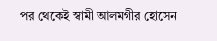পর থেকেই স্বামী আলমগীর হোসেন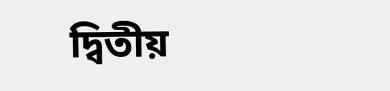দ্বিতীয়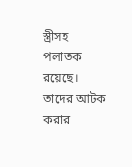স্ত্রীসহ পলাতক রয়েছে। তাদের আটক করার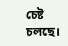চেষ্ট চলছে।